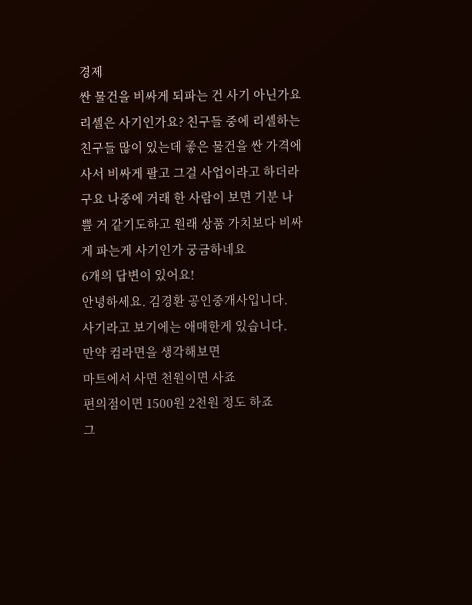경제
싼 물건을 비싸게 되파는 건 사기 아닌가요
리셀은 사기인가요? 친구들 중에 리셀하는 친구들 많이 있는데 좋은 물건을 싼 가격에 사서 비싸게 팔고 그걸 사업이라고 하더라구요 나중에 거래 한 사람이 보면 기분 나쁠 거 같기도하고 원래 상품 가치보다 비싸게 파는게 사기인가 궁금하네요
6개의 답변이 있어요!
안녕하세요. 김경환 공인중개사입니다.
사기라고 보기에는 애매한게 있습니다.
만약 컴라면을 생각해보면
마트에서 사면 천원이면 사죠
편의점이면 1500원 2천원 정도 하죠
그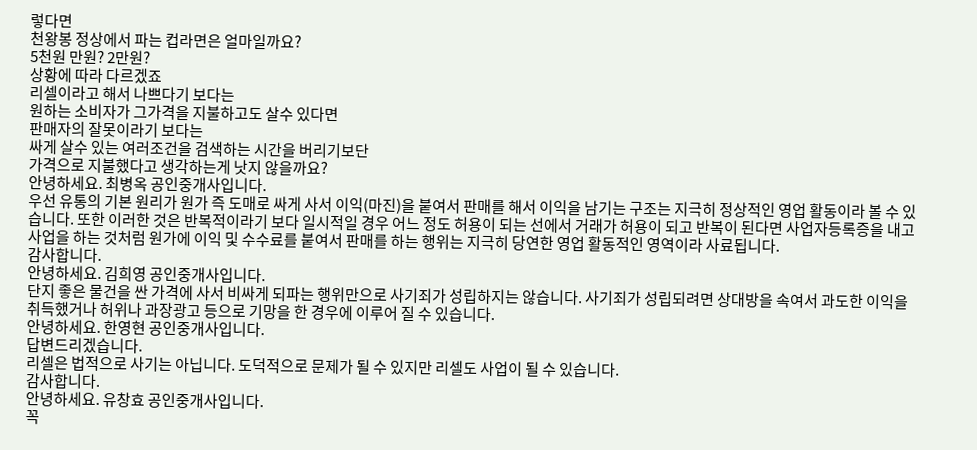렇다면
천왕봉 정상에서 파는 컵라면은 얼마일까요?
5천원 만원? 2만원?
상황에 따라 다르겠죠
리셀이라고 해서 나쁘다기 보다는
원하는 소비자가 그가격을 지불하고도 살수 있다면
판매자의 잘못이라기 보다는
싸게 살수 있는 여러조건을 검색하는 시간을 버리기보단
가격으로 지불했다고 생각하는게 낫지 않을까요?
안녕하세요. 최병옥 공인중개사입니다.
우선 유통의 기본 원리가 원가 즉 도매로 싸게 사서 이익(마진)을 붙여서 판매를 해서 이익을 남기는 구조는 지극히 정상적인 영업 활동이라 볼 수 있습니다. 또한 이러한 것은 반복적이라기 보다 일시적일 경우 어느 정도 허용이 되는 선에서 거래가 허용이 되고 반복이 된다면 사업자등록증을 내고 사업을 하는 것처럼 원가에 이익 및 수수료를 붙여서 판매를 하는 행위는 지극히 당연한 영업 활동적인 영역이라 사료됩니다.
감사합니다.
안녕하세요. 김희영 공인중개사입니다.
단지 좋은 물건을 싼 가격에 사서 비싸게 되파는 행위만으로 사기죄가 성립하지는 않습니다. 사기죄가 성립되려면 상대방을 속여서 과도한 이익을 취득했거나 허위나 과장광고 등으로 기망을 한 경우에 이루어 질 수 있습니다.
안녕하세요. 한영현 공인중개사입니다.
답변드리겠습니다.
리셀은 법적으로 사기는 아닙니다. 도덕적으로 문제가 될 수 있지만 리셀도 사업이 될 수 있습니다.
감사합니다.
안녕하세요. 유창효 공인중개사입니다.
꼭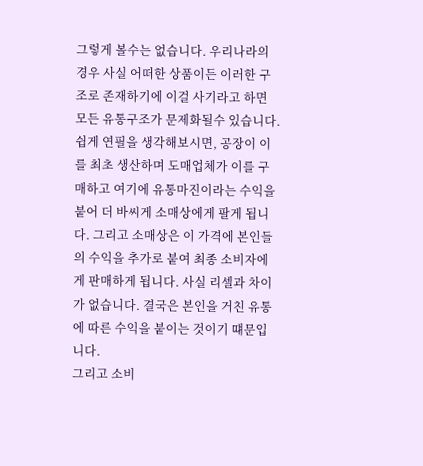그렇게 볼수는 없습니다. 우리나라의 경우 사실 어떠한 상품이든 이러한 구조로 존재하기에 이걸 사기라고 하면 모든 유통구조가 문제화될수 있습니다.
쉽게 연필을 생각해보시면, 공장이 이를 최초 생산하며 도매업체가 이를 구매하고 여기에 유통마진이라는 수익을 붙어 더 바씨게 소매상에게 팔게 됩니다. 그리고 소매상은 이 가격에 본인들의 수익을 추가로 붙여 최종 소비자에게 판매하게 됩니다. 사실 리셀과 차이가 없습니다. 결국은 본인을 거친 유통에 따른 수익을 붙이는 것이기 떄문입니다.
그리고 소비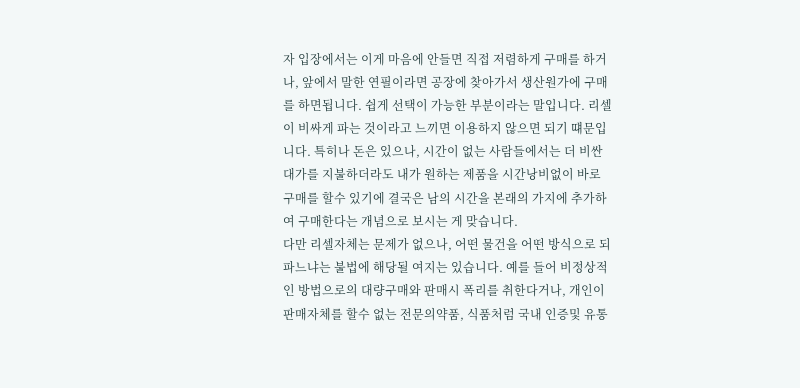자 입장에서는 이게 마음에 안들면 직접 저렴하게 구매를 하거나, 앞에서 말한 연필이라면 공장에 찾아가서 생산원가에 구매를 하면됩니다. 쉽게 선택이 가능한 부분이라는 말입니다. 리셀이 비싸게 파는 것이라고 느끼면 이용하지 않으면 되기 떄문입니다. 특히나 돈은 있으나, 시간이 없는 사람들에서는 더 비싼 대가를 지불하더라도 내가 원하는 제품을 시간낭비없이 바로 구매를 할수 있기에 결국은 남의 시간을 본래의 가지에 추가하여 구매한다는 개념으로 보시는 게 맞습니다.
다만 리셀자체는 문제가 없으나, 어떤 물건을 어떤 방식으로 되파느냐는 불법에 해당될 여지는 있습니다. 예를 들어 비정상적인 방법으로의 대량구매와 판매시 폭리를 취한다거나, 개인이 판매자체를 할수 없는 전문의약품, 식품처럼 국내 인증및 유통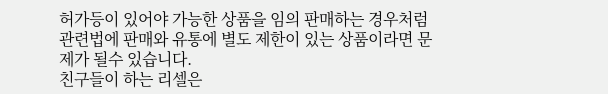허가등이 있어야 가능한 상품을 임의 판매하는 경우처럼 관련법에 판매와 유통에 별도 제한이 있는 상품이라면 문제가 될수 있습니다.
친구들이 하는 리셀은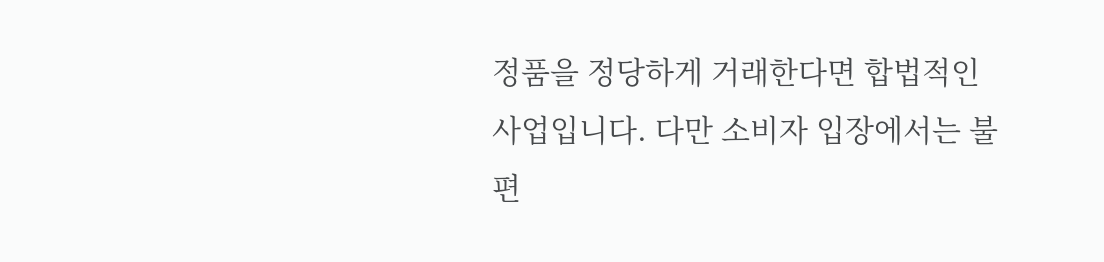정품을 정당하게 거래한다면 합법적인 사업입니다. 다만 소비자 입장에서는 불편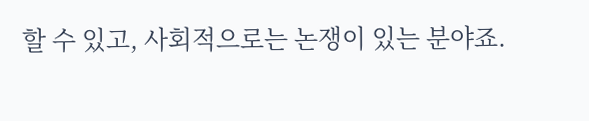할 수 있고, 사회적으로는 논쟁이 있는 분야죠.